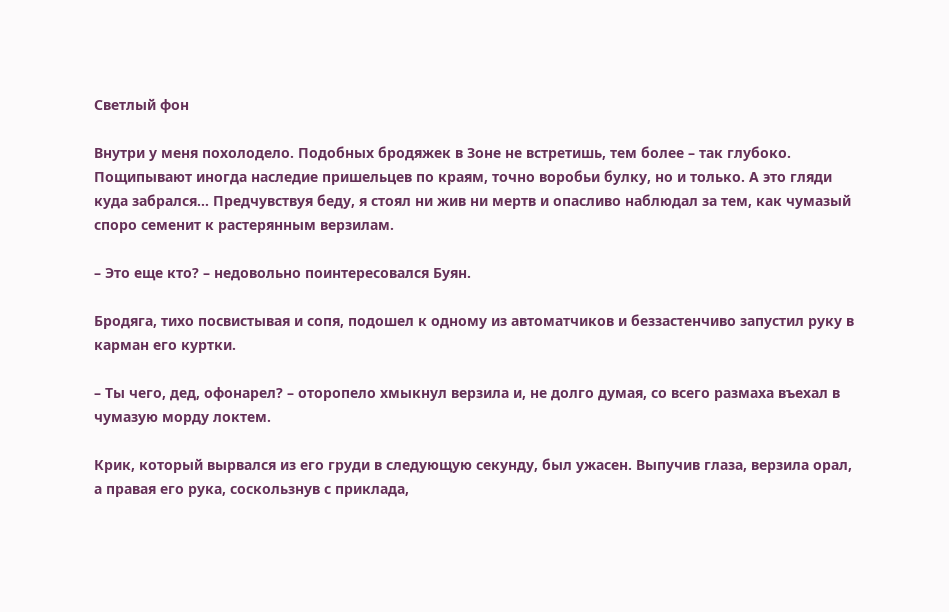Светлый фон

Внутри у меня похолодело. Подобных бродяжек в Зоне не встретишь, тем более – так глубоко. Пощипывают иногда наследие пришельцев по краям, точно воробьи булку, но и только. А это гляди куда забрался… Предчувствуя беду, я стоял ни жив ни мертв и опасливо наблюдал за тем, как чумазый споро семенит к растерянным верзилам.

– Это еще кто? – недовольно поинтересовался Буян.

Бродяга, тихо посвистывая и сопя, подошел к одному из автоматчиков и беззастенчиво запустил руку в карман его куртки.

– Ты чего, дед, офонарел? – оторопело хмыкнул верзила и, не долго думая, со всего размаха въехал в чумазую морду локтем.

Крик, который вырвался из его груди в следующую секунду, был ужасен. Выпучив глаза, верзила орал, а правая его рука, соскользнув с приклада,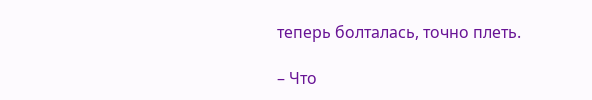теперь болталась, точно плеть.

– Что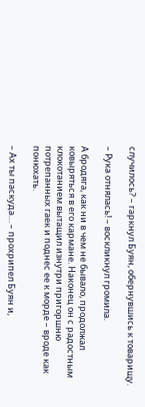случилось? – гаркнул Буян, обернувшись к товарищу.

– Рука отнялась! – воскликнул громила.

А бродяга, как ни в чем не бывало, продолжал ковыряться в его кармане. Наконец он с радостным клокотанием вытащил изнутри пригоршню потрепанных гаек и поднес ее к морде – вроде как понюхать.

– Ах ты паскуда… – прохрипел Буян и,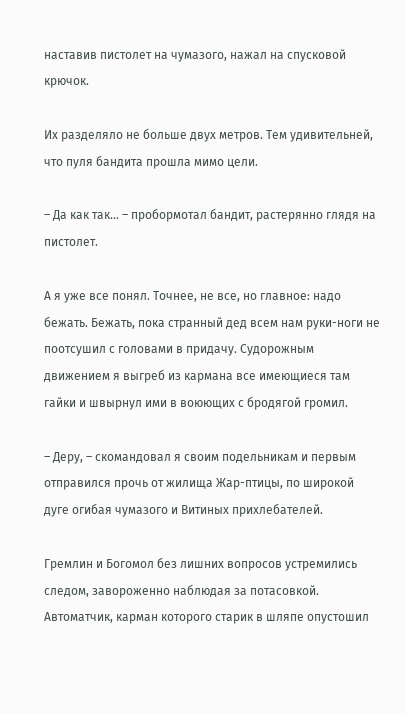наставив пистолет на чумазого, нажал на спусковой крючок.

Их разделяло не больше двух метров. Тем удивительней, что пуля бандита прошла мимо цели.

– Да как так… – пробормотал бандит, растерянно глядя на пистолет.

А я уже все понял. Точнее, не все, но главное: надо бежать. Бежать, пока странный дед всем нам руки-ноги не поотсушил с головами в придачу. Судорожным движением я выгреб из кармана все имеющиеся там гайки и швырнул ими в воюющих с бродягой громил.

– Деру, – скомандовал я своим подельникам и первым отправился прочь от жилища Жар-птицы, по широкой дуге огибая чумазого и Витиных прихлебателей.

Гремлин и Богомол без лишних вопросов устремились следом, завороженно наблюдая за потасовкой. Автоматчик, карман которого старик в шляпе опустошил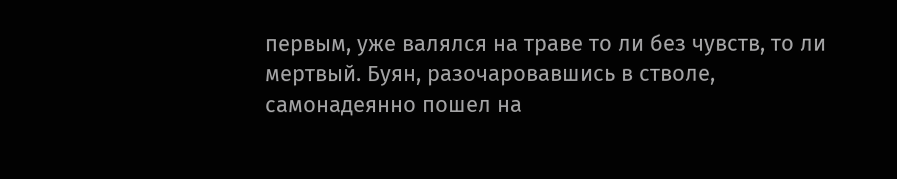первым, уже валялся на траве то ли без чувств, то ли мертвый. Буян, разочаровавшись в стволе, самонадеянно пошел на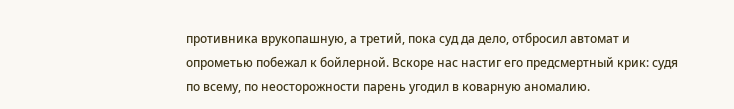противника врукопашную, а третий, пока суд да дело, отбросил автомат и опрометью побежал к бойлерной. Вскоре нас настиг его предсмертный крик: судя по всему, по неосторожности парень угодил в коварную аномалию.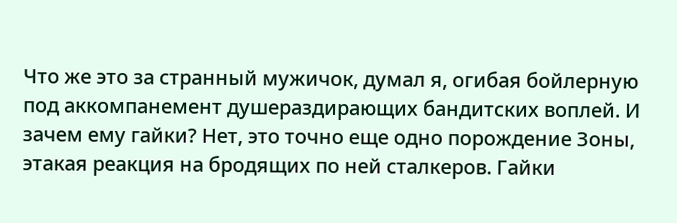Что же это за странный мужичок, думал я, огибая бойлерную под аккомпанемент душераздирающих бандитских воплей. И зачем ему гайки? Нет, это точно еще одно порождение Зоны, этакая реакция на бродящих по ней сталкеров. Гайки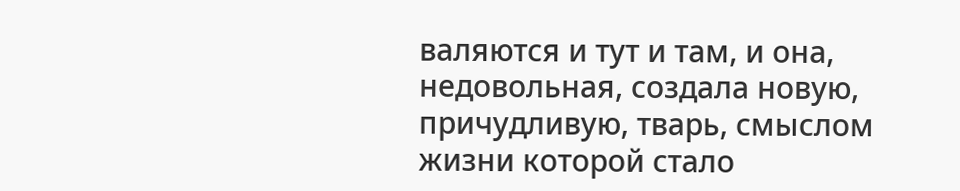валяются и тут и там, и она, недовольная, создала новую, причудливую, тварь, смыслом жизни которой стало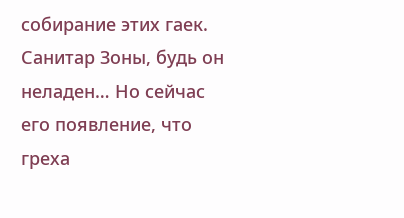собирание этих гаек. Санитар Зоны, будь он неладен… Но сейчас его появление, что греха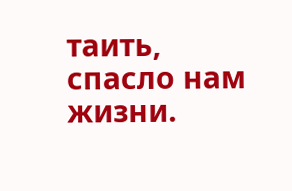таить, спасло нам жизни.